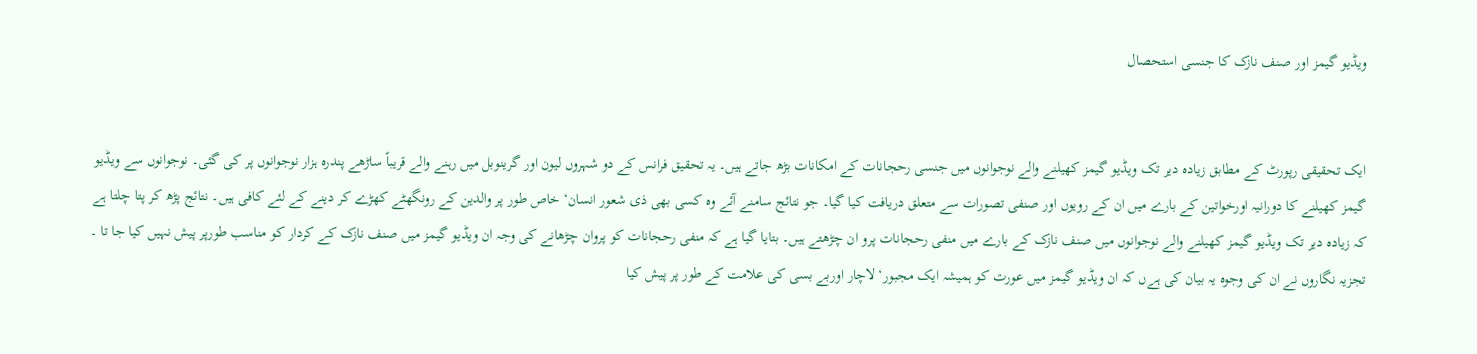ویڈیو گیمز اور صنف نازک کا جنسی استحصال


ایک تحقیقی رپورٹ کے مطابق زیادہ دیر تک ویڈیو گیمز کھیلنے والے نوجوانوں میں جنسی رحجانات کے امکانات بڑھ جاتے ہیں۔ یہ تحقیق فرانس کے دو شہروں لیون اور گرینوبل میں رہنے والے قریباً ساڑھے پندرہ ہزار نوجوانوں پر کی گئی۔ نوجوانوں سے ویڈیو گیمز کھیلنے کا دورانیہ اورخواتین کے بارے میں ان کے رویوں اور صنفی تصورات سے متعلق دریافت کیا گیا۔ جو نتائج سامنے آئے وہ کسی بھی ذی شعور انسان‘ خاص طور پر والدین کے رونگھٹے کھڑے کر دینے کے لئے کافی ہیں۔ نتائج پڑھ کر پتا چلتا ہے کہ زیادہ دیر تک ویڈیو گیمز کھیلنے والے نوجوانوں میں صنف نازک کے بارے میں منفی رحجانات پرو ان چڑھتے ہیں۔ بتایا گیا ہے کہ منفی رحجانات کو پروان چڑھانے کی وجہ ان ویڈیو گیمز میں صنف نازک کے کردار کو مناسب طورپر پیش نہیں کیا جا تا ۔ تجزیہ نگاروں نے ان کی وجوہ یہ بیان کی ہےں کہ ان ویڈیو گیمز میں عورت کو ہمیشہ ایک مجبور‘ لاچار اوربے بسی کی علامت کے طور پر پیش کیا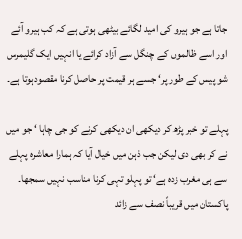جاتا ہے جو ہیرو کی امید لگائے بیٹھی ہوتی ہے کہ کب ہیرو آئے اور اسے ظالموں کے چنگل سے آزاد کرائے یا انہیں ایک گلیمرس شو پیس کے طور پر‘ جسے ہر قیمت پر حاصل کرنا مقصودہوتا ہے۔

پہلے تو خبر پڑھ کر دیکھی ان دیکھی کرنے کو جی چاہا ‘ جو میں نے کر بھی دی لیکن جب ذہن میں خیال آیا کہ ہمارا معاشرہ پہلے سے ہی مغرب زدہ ہے‘ تو پہلو تہی کرنا مناسب نہیں سمجھا۔ پاکستان میں قریباً نصف سے زائد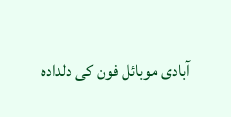آبادی موبائل فون کی دلدادہ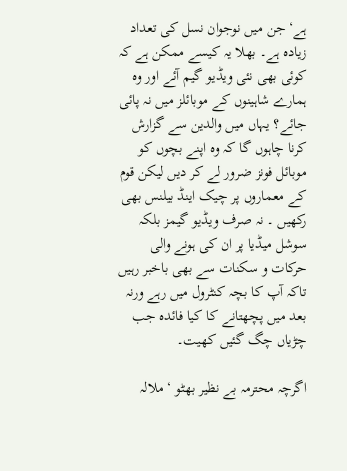ہے‘ جن میں نوجوان نسل کی تعداد زیادہ ہے۔ بھلا یہ کیسے ممکن ہے کہ کوئی بھی نئی ویڈیو گیم آئے اور وہ ہمارے شاہینوں کے موبائلز میں نہ پائی جائے؟ یہاں میں والدین سے گزارش کرنا چاہوں گا کہ وہ اپنے بچوں کو موبائل فونز ضرور لے کر دیں لیکن قوم کے معماروں پر چیک اینڈ بیلنس بھی رکھیں ۔ نہ صرف ویڈیو گیمز بلکہ سوشل میڈیا پر ان کی ہونے والی حرکات و سکنات سے بھی باخبر رہیں تاکہ آپ کا بچہ کنٹرول میں رہے ورنہ بعد میں پچھتانے کا کیا فائدہ جب چڑیاں چگ گئیں کھیت۔

اگرچہ محترمہ بے نظیر بھٹو ‘ ملالہ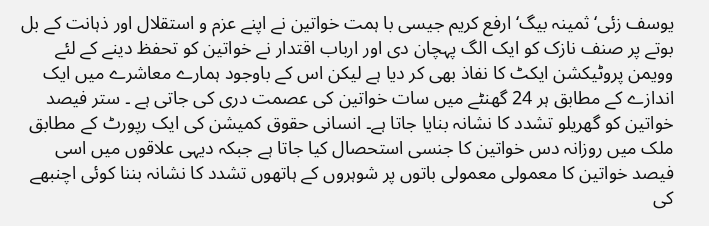یوسف زئی‘ ثمینہ بیگ‘ ارفع کریم جیسی با ہمت خواتین نے اپنے عزم و استقلال اور ذہانت کے بل بوتے پر صنف نازک کو ایک الگ پہچان دی اور ارباب اقتدار نے خواتین کو تحفظ دینے کے لئے وویمن پروٹیکشن ایکٹ کا نفاذ بھی کر دیا ہے لیکن اس کے باوجود ہمارے معاشرے میں ایک اندازے کے مطابق ہر 24 گھنٹے میں سات خواتین کی عصمت دری کی جاتی ہے ۔ ستر فیصد خواتین کو گھریلو تشدد کا نشانہ بنایا جاتا ہے۔ انسانی حقوق کمیشن کی ایک رپورٹ کے مطابق ملک میں روزانہ دس خواتین کا جنسی استحصال کیا جاتا ہے جبکہ دیہی علاقوں میں اسی فیصد خواتین کا معمولی معمولی باتوں پر شوہروں کے ہاتھوں تشدد کا نشانہ بننا کوئی اچنبھے کی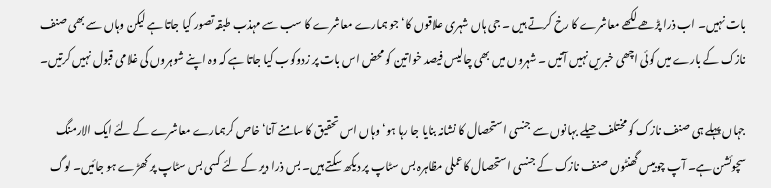بات نہیں۔ اب ذرا پڑھے لکھے معاشرے کا رخ کرتے ہیں ۔ جی ہاں شہری علاقوں کا‘ جو ہمارے معاشرے کا سب سے مہذب طبقہ تصور کیا جاتا ہے لیکن وہاں سے بھی صنف نازک کے بارے میں کوئی اچھی خبریں نہیں آتیں ۔ شہروں میں بھی چالیس فیصد خواتین کو محض اس بات پر زدوکوب کیا جاتا ہے کہ وہ اپنے شوہروں کی غلامی قبول نہیں کرتیں۔

جہاں پہلے ہی صنف نازک کو مختلف حیلے بہانوں سے جنسی استحصال کا نشانہ بنایا جا رہا ہو‘ وہاں اس تحقیق کا سامنے آنا‘ خاص کرہمارے معاشرے کے لئے ایک الارمنگ سچوئشن ہے۔ آپ چوبیس گھنٹوں صنف نازک کے جنسی استحصال کاعملی مظاہرہ بس سٹاپ پر دیکھ سکتے ہیں۔ بس ذرا دیر کے لئے کسی بس سٹاپ پر کھڑے ہو جائیں۔ لوگ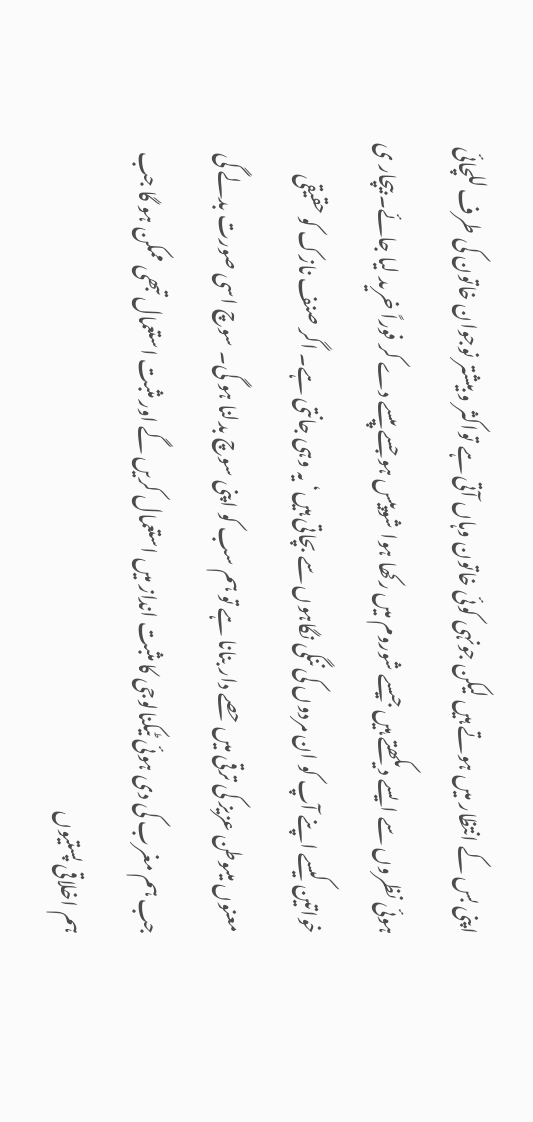اپنی بس کے انتظار میں ہوتے ہیں لیکن جونہی کوئی خاتون وہاں آتی ہے تواکثر و بیشتر نوجوان خاتون کی طرف للچائی ہوئی نظروں سے ایسے دیکھتے ہیں جیسے شوروم میں رکھا ہوا شوپیس ہو جسے پیسے دے کر فوراً خرید لیا جائے۔ بیچار ی خواتین کیسے اپنے آپ کو ان مردوں کی ننگی نگاہوں سے بچاتی ہیں‘ یہ وہی جانتی ہے۔ اگر صنف نازک کو حقیقی معنوں میںوطن عزیز کی ترقی میں حصے دار بنانا ہے تو ہم سب کو اپنی سوچ بدلنا ہو گی۔ سوچ اسی صورت بدلے گی جب ہم مغرب کی دی ہوئی ٹیکنالوجی کا مثبت انداز میں استعمال کریں گے اور مثبت استعمال تبھی ممکن ہو گا جب ہم اخلاقی پستیوں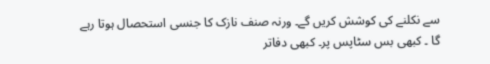سے نکلنے کی کوشش کریں گے۔ ورنہ صنف نازک کا جنسی استحصال ہوتا رہے گا ۔ کبھی بس سٹاپس پر۔ کبھی دفاتر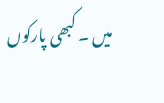میں ۔ کبھی پارکوں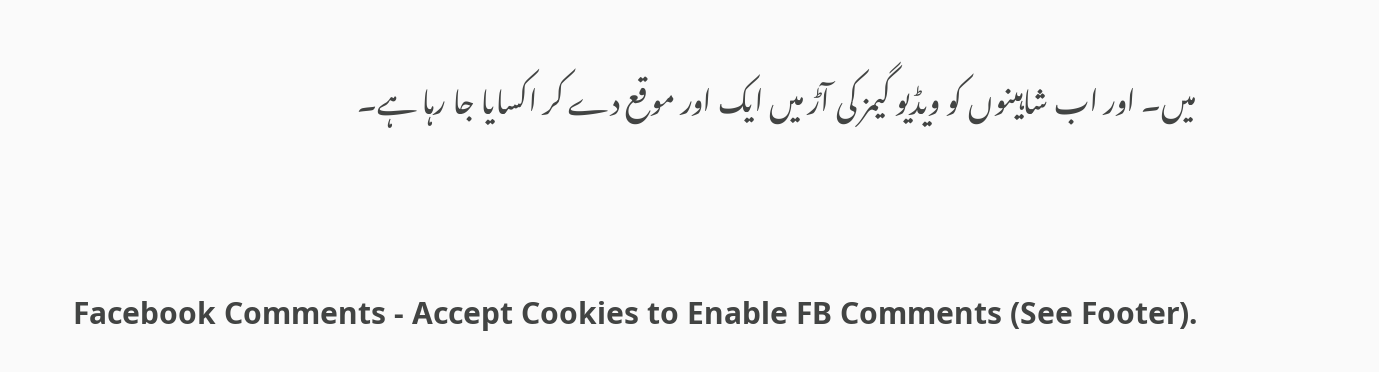میں۔ اور اب شاہینوں کو ویڈیو گیمز کی آڑ میں ایک اور موقع دے کر اکسایا جا رہا ہے۔


Facebook Comments - Accept Cookies to Enable FB Comments (See Footer).